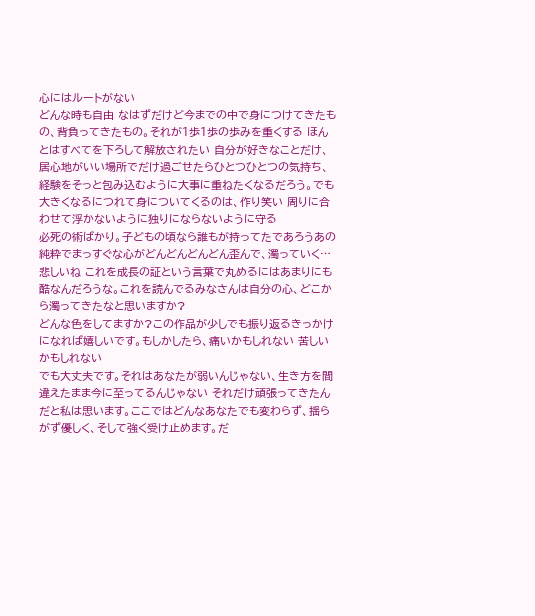心にはルートがない
どんな時も自由 なはずだけど今までの中で身につけてきたもの、背負ってきたもの。それが1歩1歩の歩みを重くする ほんとはすべてを下ろして解放されたい 自分が好きなことだけ、居心地がいい場所でだけ過ごせたらひとつひとつの気持ち、経験をそっと包み込むように大事に重ねたくなるだろう。でも大きくなるにつれて身についてくるのは、作り笑い 周りに合わせて浮かないように独りにならないように守る
必死の術ばかり。子どもの頃なら誰もが持ってたであろうあの純粋でまっすぐな心がどんどんどんどん歪んで、濁っていく…悲しいね これを成長の証という言葉で丸めるにはあまりにも酷なんだろうな。これを読んでるみなさんは自分の心、どこから濁ってきたなと思いますか?
どんな色をしてますか?この作品が少しでも振り返るきっかけになれば嬉しいです。もしかしたら、痛いかもしれない 苦しいかもしれない
でも大丈夫です。それはあなたが弱いんじゃない、生き方を間違えたまま今に至ってるんじゃない それだけ頑張ってきたんだと私は思います。ここではどんなあなたでも変わらず、揺らがず優しく、そして強く受け止めます。だ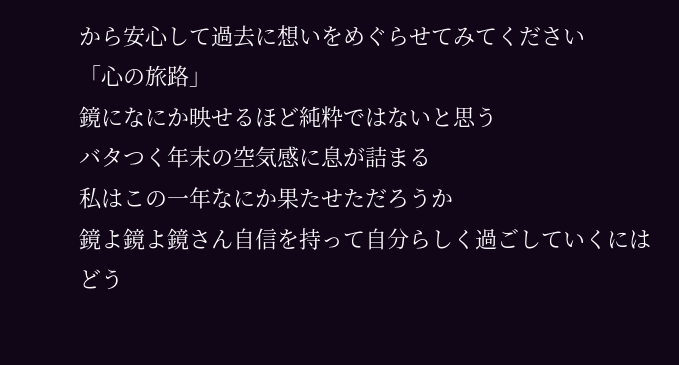から安心して過去に想いをめぐらせてみてください
「心の旅路」
鏡になにか映せるほど純粋ではないと思う
バタつく年末の空気感に息が詰まる
私はこの一年なにか果たせただろうか
鏡よ鏡よ鏡さん自信を持って自分らしく過ごしていくにはどう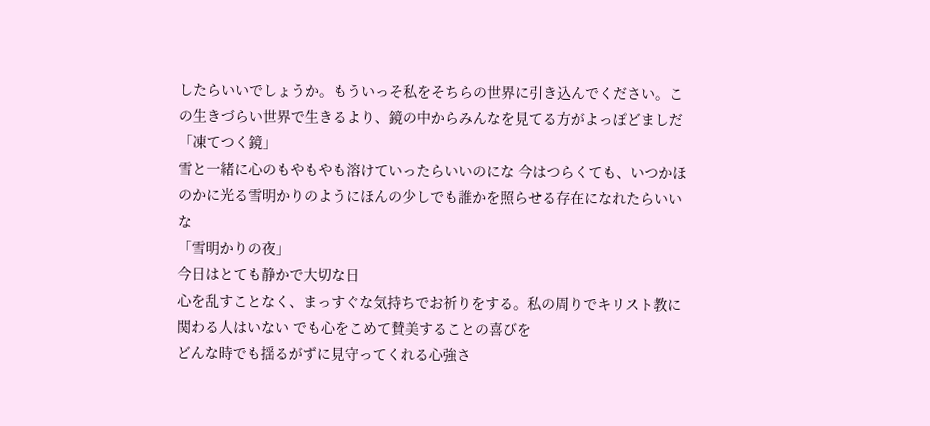したらいいでしょうか。もういっそ私をそちらの世界に引き込んでください。この生きづらい世界で生きるより、鏡の中からみんなを見てる方がよっぽどましだ
「凍てつく鏡」
雪と一緒に心のもやもやも溶けていったらいいのにな 今はつらくても、いつかほのかに光る雪明かりのようにほんの少しでも誰かを照らせる存在になれたらいいな
「雪明かりの夜」
今日はとても静かで大切な日
心を乱すことなく、まっすぐな気持ちでお祈りをする。私の周りでキリスト教に関わる人はいない でも心をこめて賛美することの喜びを
どんな時でも揺るがずに見守ってくれる心強さ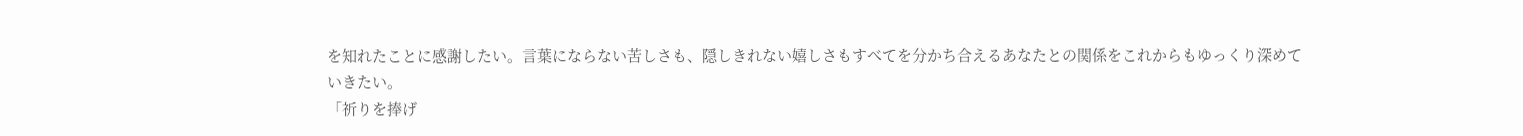を知れたことに感謝したい。言葉にならない苦しさも、隠しきれない嬉しさもすべてを分かち合えるあなたとの関係をこれからもゆっくり深めていきたい。
「祈りを捧げ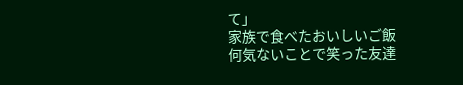て」
家族で食べたおいしいご飯
何気ないことで笑った友達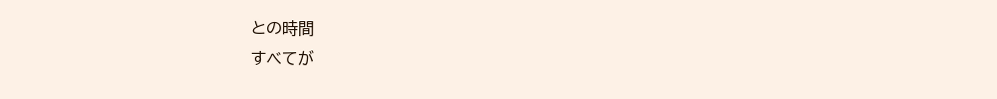との時間
すべてが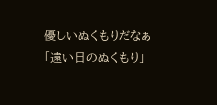優しいぬくもりだなぁ
「遠い日のぬくもり」